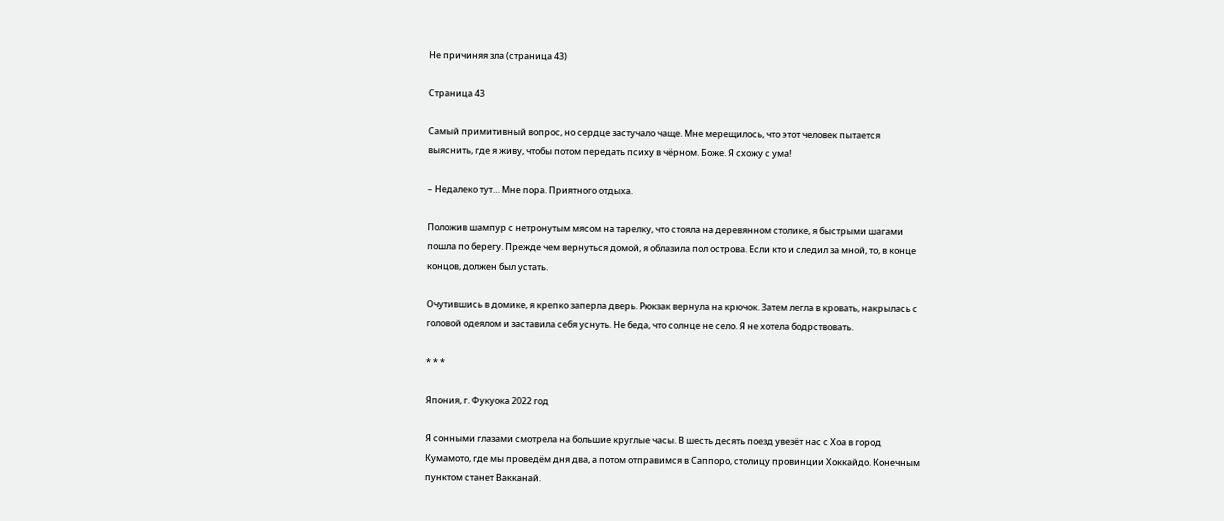Не причиняя зла (страница 43)

Страница 43

Самый примитивный вопрос, но сердце застучало чаще. Мне мерещилось, что этот человек пытается выяснить, где я живу, чтобы потом передать психу в чёрном. Боже. Я схожу с ума!

– Недалеко тут… Мне пора. Приятного отдыха.

Положив шампур с нетронутым мясом на тарелку, что стояла на деревянном столике, я быстрыми шагами пошла по берегу. Прежде чем вернуться домой, я облазила пол острова. Если кто и следил за мной, то, в конце концов, должен был устать.

Очутившись в домике, я крепко заперла дверь. Рюкзак вернула на крючок. Затем легла в кровать, накрылась с головой одеялом и заставила себя уснуть. Не беда, что солнце не село. Я не хотела бодрствовать.

* * *

Япония, г. Фукуока 2022 год

Я сонными глазами смотрела на большие круглые часы. В шесть десять поезд увезёт нас с Хоа в город Кумамото, где мы проведём дня два, а потом отправимся в Саппоро, столицу провинции Хоккайдо. Конечным пунктом станет Вакканай.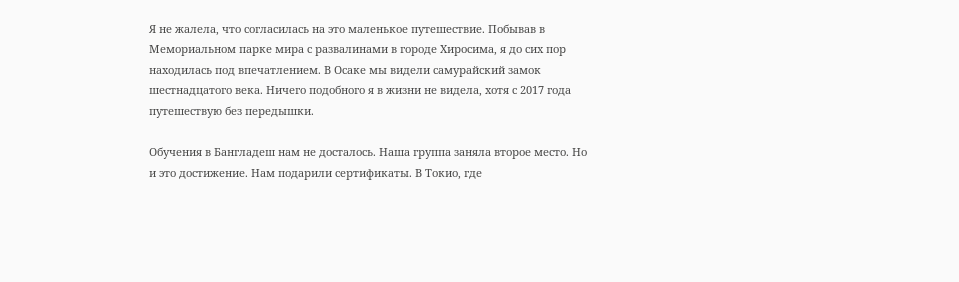Я не жалела, что согласилась на это маленькое путешествие. Побывав в Мемориальном парке мира с развалинами в городе Хиросима, я до сих пор находилась под впечатлением. В Осаке мы видели самурайский замок шестнадцатого века. Ничего подобного я в жизни не видела, хотя с 2017 года путешествую без передышки.

Обучения в Бангладеш нам не досталось. Наша группа заняла второе место. Но и это достижение. Нам подарили сертификаты. В Токио, где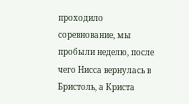проходило соревнование, мы пробыли неделю, после чего Нисса вернулась в Бристоль, а Криста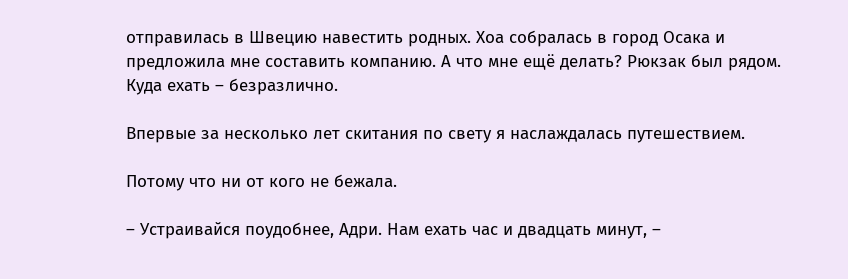отправилась в Швецию навестить родных. Хоа собралась в город Осака и предложила мне составить компанию. А что мне ещё делать? Рюкзак был рядом. Куда ехать – безразлично.

Впервые за несколько лет скитания по свету я наслаждалась путешествием.

Потому что ни от кого не бежала.

– Устраивайся поудобнее, Адри. Нам ехать час и двадцать минут, –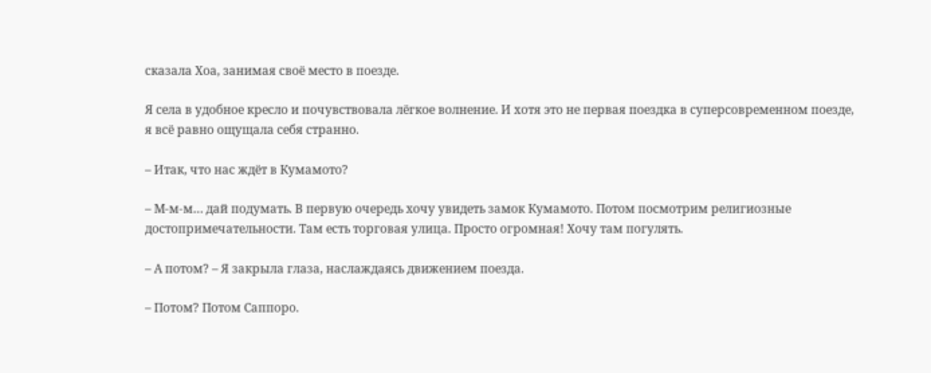сказала Хоа, занимая своё место в поезде.

Я села в удобное кресло и почувствовала лёгкое волнение. И хотя это не первая поездка в суперсовременном поезде, я всё равно ощущала себя странно.

– Итак, что нас ждёт в Кумамото?

– М-м-м… дай подумать. В первую очередь хочу увидеть замок Кумамото. Потом посмотрим религиозные достопримечательности. Там есть торговая улица. Просто огромная! Хочу там погулять.

– А потом? – Я закрыла глаза, наслаждаясь движением поезда.

– Потом? Потом Саппоро.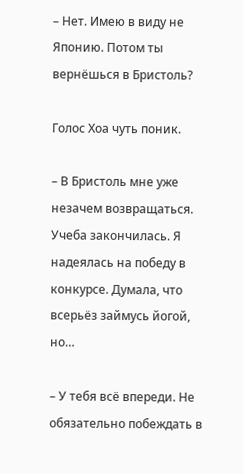– Нет. Имею в виду не Японию. Потом ты вернёшься в Бристоль?

Голос Хоа чуть поник.

– В Бристоль мне уже незачем возвращаться. Учеба закончилась. Я надеялась на победу в конкурсе. Думала, что всерьёз займусь йогой, но…

– У тебя всё впереди. Не обязательно побеждать в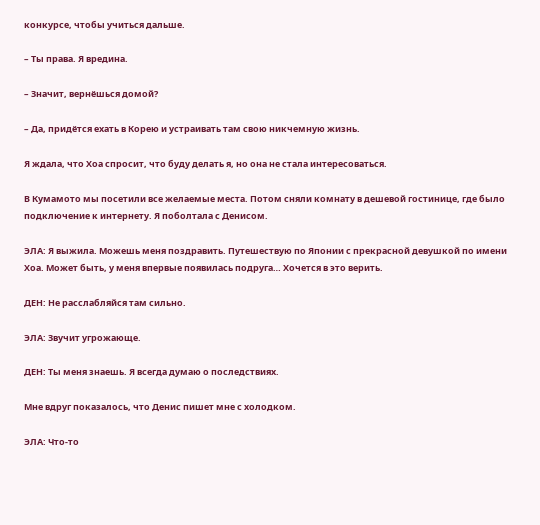конкурсе, чтобы учиться дальше.

– Ты права. Я вредина.

– Значит, вернёшься домой?

– Да, придётся ехать в Корею и устраивать там свою никчемную жизнь.

Я ждала, что Хоа спросит, что буду делать я, но она не стала интересоваться.

В Кумамото мы посетили все желаемые места. Потом сняли комнату в дешевой гостинице, где было подключение к интернету. Я поболтала с Денисом.

ЭЛА: Я выжила. Можешь меня поздравить. Путешествую по Японии с прекрасной девушкой по имени Хоа. Может быть, у меня впервые появилась подруга… Хочется в это верить.

ДЕН: Не расслабляйся там сильно.

ЭЛА: Звучит угрожающе.

ДЕН: Ты меня знаешь. Я всегда думаю о последствиях.

Мне вдруг показалось, что Денис пишет мне с холодком.

ЭЛА: Что-то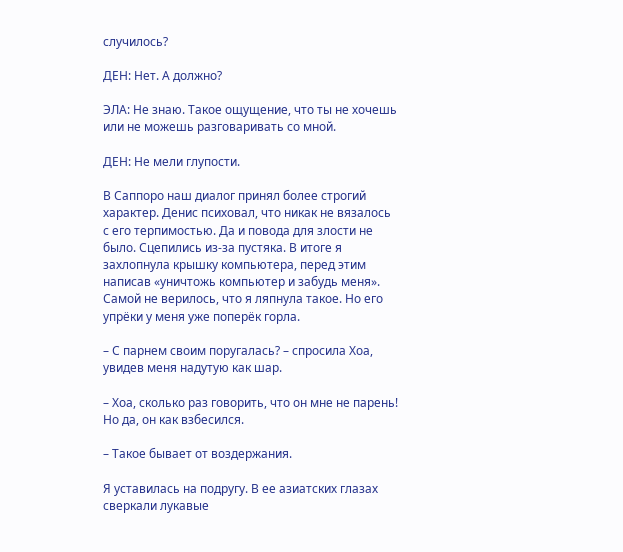случилось?

ДЕН: Нет. А должно?

ЭЛА: Не знаю. Такое ощущение, что ты не хочешь или не можешь разговаривать со мной.

ДЕН: Не мели глупости.

В Саппоро наш диалог принял более строгий характер. Денис психовал, что никак не вязалось с его терпимостью. Да и повода для злости не было. Сцепились из-за пустяка. В итоге я захлопнула крышку компьютера, перед этим написав «уничтожь компьютер и забудь меня». Самой не верилось, что я ляпнула такое. Но его упрёки у меня уже поперёк горла.

– С парнем своим поругалась? – спросила Хоа, увидев меня надутую как шар.

– Хоа, сколько раз говорить, что он мне не парень! Но да, он как взбесился.

– Такое бывает от воздержания.

Я уставилась на подругу. В ее азиатских глазах сверкали лукавые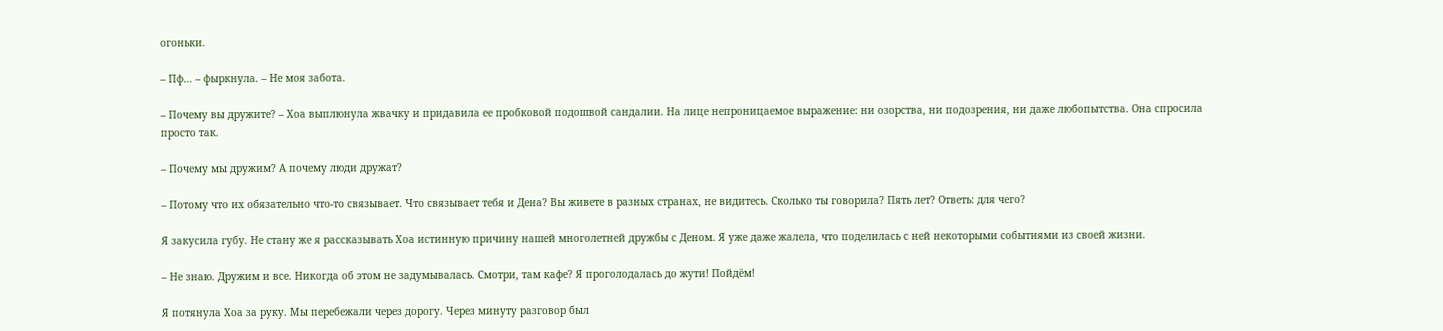огоньки.

– Пф… – фыркнула. – Не моя забота.

– Почему вы дружите? – Хоа выплюнула жвачку и придавила ее пробковой подошвой сандалии. На лице непроницаемое выражение: ни озорства, ни подозрения, ни даже любопытства. Она спросила просто так.

– Почему мы дружим? А почему люди дружат?

– Потому что их обязательно что-то связывает. Что связывает тебя и Дена? Вы живете в разных странах, не видитесь. Сколько ты говорила? Пять лет? Ответь: для чего?

Я закусила губу. Не стану же я рассказывать Хоа истинную причину нашей многолетней дружбы с Деном. Я уже даже жалела, что поделилась с ней некоторыми событиями из своей жизни.

– Не знаю. Дружим и все. Никогда об этом не задумывалась. Смотри, там кафе? Я проголодалась до жути! Пойдём!

Я потянула Хоа за руку. Мы перебежали через дорогу. Через минуту разговор был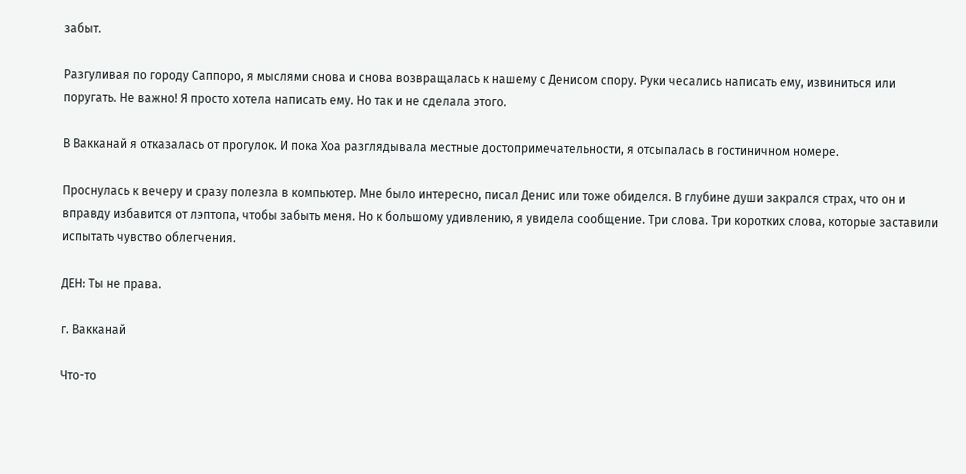забыт.

Разгуливая по городу Саппоро, я мыслями снова и снова возвращалась к нашему с Денисом спору. Руки чесались написать ему, извиниться или поругать. Не важно! Я просто хотела написать ему. Но так и не сделала этого.

В Вакканай я отказалась от прогулок. И пока Хоа разглядывала местные достопримечательности, я отсыпалась в гостиничном номере.

Проснулась к вечеру и сразу полезла в компьютер. Мне было интересно, писал Денис или тоже обиделся. В глубине души закрался страх, что он и вправду избавится от лэптопа, чтобы забыть меня. Но к большому удивлению, я увидела сообщение. Три слова. Три коротких слова, которые заставили испытать чувство облегчения.

ДЕН: Ты не права.

г. Вакканай

Что-то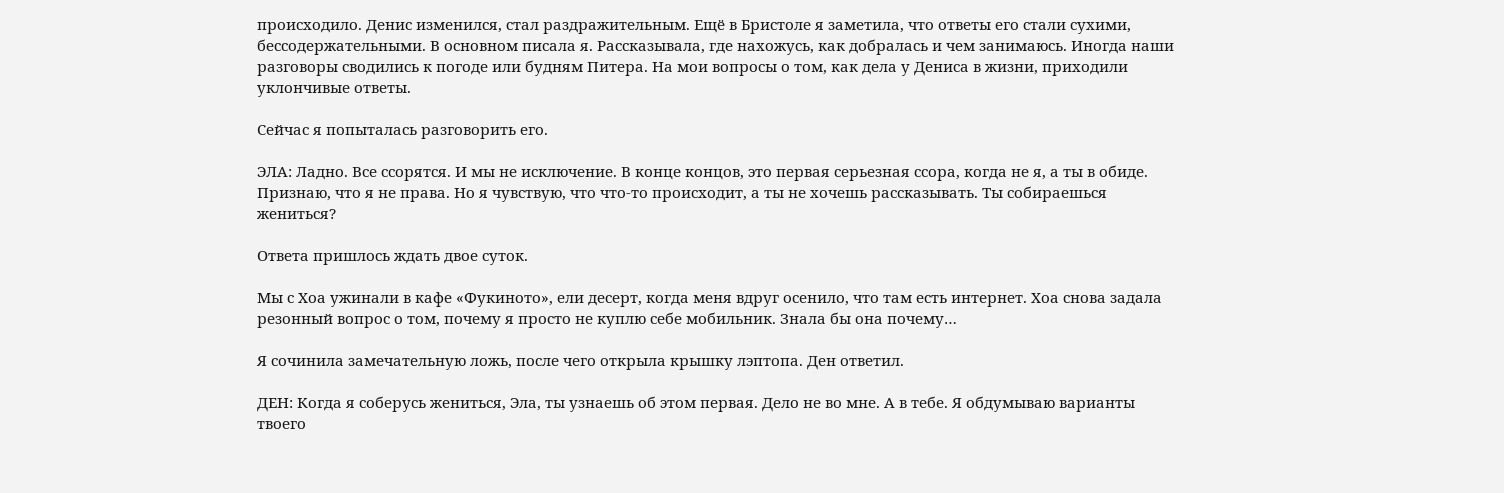происходило. Денис изменился, стал раздражительным. Ещё в Бристоле я заметила, что ответы его стали сухими, бессодержательными. В основном писала я. Рассказывала, где нахожусь, как добралась и чем занимаюсь. Иногда наши разговоры сводились к погоде или будням Питера. На мои вопросы о том, как дела у Дениса в жизни, приходили уклончивые ответы.

Сейчас я попыталась разговорить его.

ЭЛА: Ладно. Все ссорятся. И мы не исключение. В конце концов, это первая серьезная ссора, когда не я, а ты в обиде. Признаю, что я не права. Но я чувствую, что что-то происходит, а ты не хочешь рассказывать. Ты собираешься жениться?

Ответа пришлось ждать двое суток.

Мы с Хоа ужинали в кафе «Фукиното», ели десерт, когда меня вдруг осенило, что там есть интернет. Хоа снова задала резонный вопрос о том, почему я просто не куплю себе мобильник. Знала бы она почему…

Я сочинила замечательную ложь, после чего открыла крышку лэптопа. Ден ответил.

ДЕН: Когда я соберусь жениться, Эла, ты узнаешь об этом первая. Дело не во мне. А в тебе. Я обдумываю варианты твоего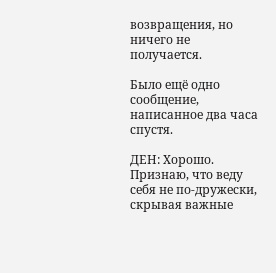возвращения, но ничего не получается.

Было ещё одно сообщение, написанное два часа спустя.

ДЕН: Хорошо. Признаю, что веду себя не по-дружески, скрывая важные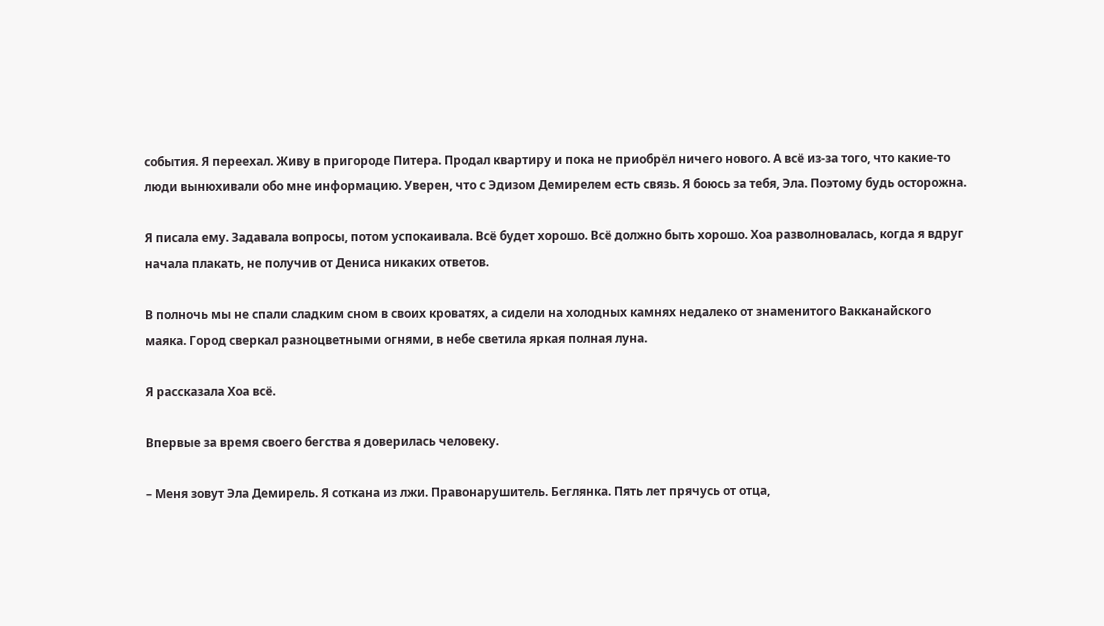события. Я переехал. Живу в пригороде Питера. Продал квартиру и пока не приобрёл ничего нового. А всё из-за того, что какие-то люди вынюхивали обо мне информацию. Уверен, что с Эдизом Демирелем есть связь. Я боюсь за тебя, Эла. Поэтому будь осторожна.

Я писала ему. Задавала вопросы, потом успокаивала. Всё будет хорошо. Всё должно быть хорошо. Хоа разволновалась, когда я вдруг начала плакать, не получив от Дениса никаких ответов.

В полночь мы не спали сладким сном в своих кроватях, а сидели на холодных камнях недалеко от знаменитого Вакканайского маяка. Город сверкал разноцветными огнями, в небе светила яркая полная луна.

Я рассказала Хоа всё.

Впервые за время своего бегства я доверилась человеку.

– Меня зовут Эла Демирель. Я соткана из лжи. Правонарушитель. Беглянка. Пять лет прячусь от отца,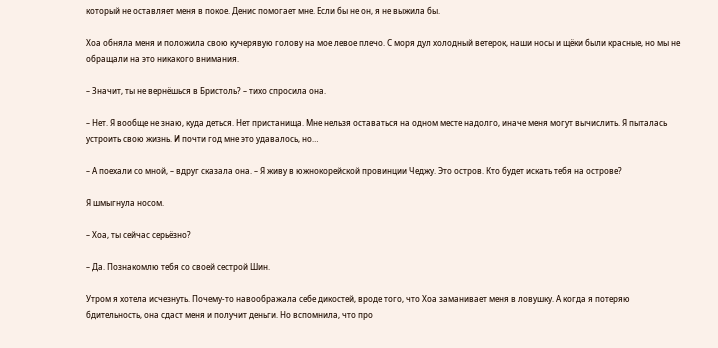который не оставляет меня в покое. Денис помогает мне. Если бы не он, я не выжила бы.

Хоа обняла меня и положила свою кучерявую голову на мое левое плечо. С моря дул холодный ветерок, наши носы и щёки были красные, но мы не обращали на это никакого внимания.

– Значит, ты не вернёшься в Бристоль? – тихо спросила она.

– Нет. Я вообще не знаю, куда деться. Нет пристанища. Мне нельзя оставаться на одном месте надолго, иначе меня могут вычислить. Я пыталась устроить свою жизнь. И почти год мне это удавалось, но…

– А поехали со мной, – вдруг сказала она. – Я живу в южнокорейской провинции Чеджу. Это остров. Кто будет искать тебя на острове?

Я шмыгнула носом.

– Хоа, ты сейчас серьёзно?

– Да. Познакомлю тебя со своей сестрой Шин.

Утром я хотела исчезнуть. Почему-то навоображала себе дикостей, вроде того, что Хоа заманивает меня в ловушку. А когда я потеряю бдительность, она сдаст меня и получит деньги. Но вспомнила, что про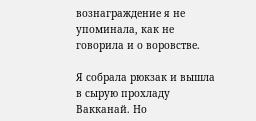вознаграждение я не упоминала, как не говорила и о воровстве.

Я собрала рюкзак и вышла в сырую прохладу Вакканай. Но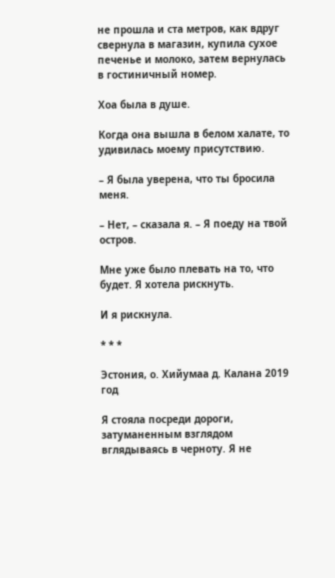не прошла и ста метров, как вдруг свернула в магазин, купила сухое печенье и молоко, затем вернулась в гостиничный номер.

Хоа была в душе.

Когда она вышла в белом халате, то удивилась моему присутствию.

– Я была уверена, что ты бросила меня.

– Нет, – сказала я. – Я поеду на твой остров.

Мне уже было плевать на то, что будет. Я хотела рискнуть.

И я рискнула.

* * *

Эстония, о. Хийумаа д. Калана 2019 год

Я стояла посреди дороги, затуманенным взглядом вглядываясь в черноту. Я не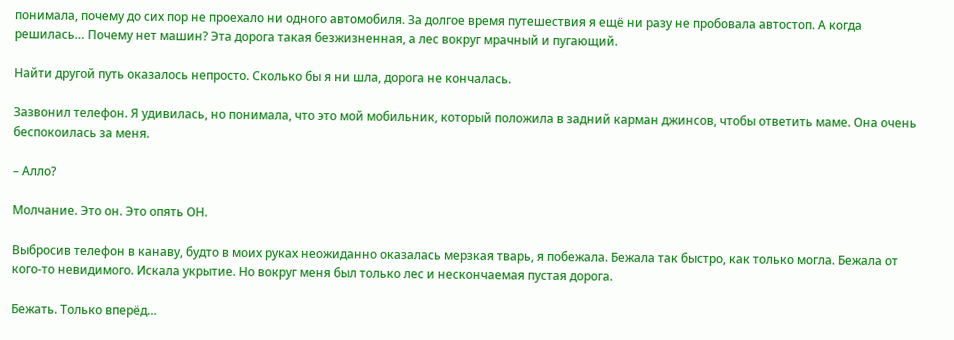понимала, почему до сих пор не проехало ни одного автомобиля. За долгое время путешествия я ещё ни разу не пробовала автостоп. А когда решилась… Почему нет машин? Эта дорога такая безжизненная, а лес вокруг мрачный и пугающий.

Найти другой путь оказалось непросто. Сколько бы я ни шла, дорога не кончалась.

Зазвонил телефон. Я удивилась, но понимала, что это мой мобильник, который положила в задний карман джинсов, чтобы ответить маме. Она очень беспокоилась за меня.

– Алло?

Молчание. Это он. Это опять ОН.

Выбросив телефон в канаву, будто в моих руках неожиданно оказалась мерзкая тварь, я побежала. Бежала так быстро, как только могла. Бежала от кого-то невидимого. Искала укрытие. Но вокруг меня был только лес и нескончаемая пустая дорога.

Бежать. Только вперёд…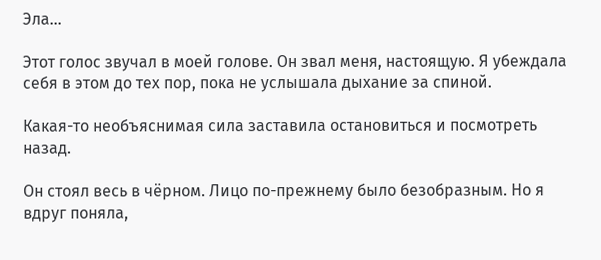Эла…

Этот голос звучал в моей голове. Он звал меня, настоящую. Я убеждала себя в этом до тех пор, пока не услышала дыхание за спиной.

Какая-то необъяснимая сила заставила остановиться и посмотреть назад.

Он стоял весь в чёрном. Лицо по-прежнему было безобразным. Но я вдруг поняла,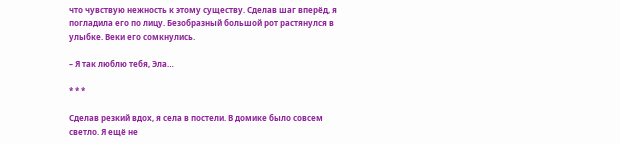что чувствую нежность к этому существу. Сделав шаг вперёд, я погладила его по лицу. Безобразный большой рот растянулся в улыбке. Веки его сомкнулись.

– Я так люблю тебя, Эла…

* * *

Сделав резкий вдох, я села в постели. В домике было совсем светло. Я ещё не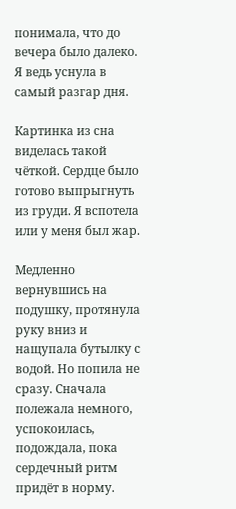понимала, что до вечера было далеко. Я ведь уснула в самый разгар дня.

Картинка из сна виделась такой чёткой. Сердце было готово выпрыгнуть из груди. Я вспотела или у меня был жар.

Медленно вернувшись на подушку, протянула руку вниз и нащупала бутылку с водой. Но попила не сразу. Сначала полежала немного, успокоилась, подождала, пока сердечный ритм придёт в норму.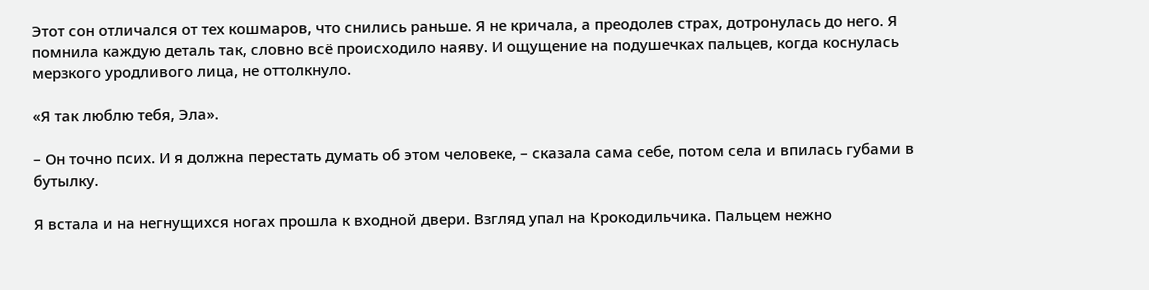Этот сон отличался от тех кошмаров, что снились раньше. Я не кричала, а преодолев страх, дотронулась до него. Я помнила каждую деталь так, словно всё происходило наяву. И ощущение на подушечках пальцев, когда коснулась мерзкого уродливого лица, не оттолкнуло.

«Я так люблю тебя, Эла».

– Он точно псих. И я должна перестать думать об этом человеке, – сказала сама себе, потом села и впилась губами в бутылку.

Я встала и на негнущихся ногах прошла к входной двери. Взгляд упал на Крокодильчика. Пальцем нежно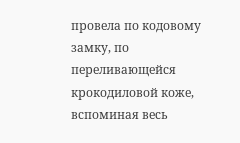провела по кодовому замку, по переливающейся крокодиловой коже, вспоминая весь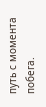путь с момента побега.